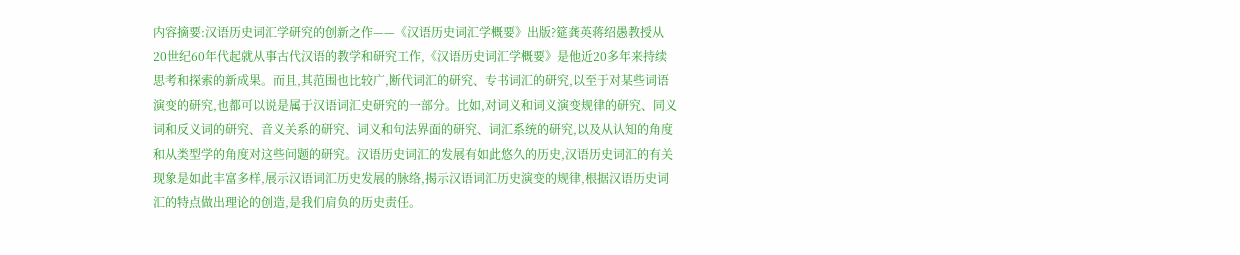内容摘要:汉语历史词汇学研究的创新之作——《汉语历史词汇学概要》出版?筵龚英蒋绍愚教授从20世纪60年代起就从事古代汉语的教学和研究工作,《汉语历史词汇学概要》是他近20多年来持续思考和探索的新成果。而且,其范围也比较广,断代词汇的研究、专书词汇的研究,以至于对某些词语演变的研究,也都可以说是属于汉语词汇史研究的一部分。比如,对词义和词义演变规律的研究、同义词和反义词的研究、音义关系的研究、词义和句法界面的研究、词汇系统的研究,以及从认知的角度和从类型学的角度对这些问题的研究。汉语历史词汇的发展有如此悠久的历史,汉语历史词汇的有关现象是如此丰富多样,展示汉语词汇历史发展的脉络,揭示汉语词汇历史演变的规律,根据汉语历史词汇的特点做出理论的创造,是我们肩负的历史责任。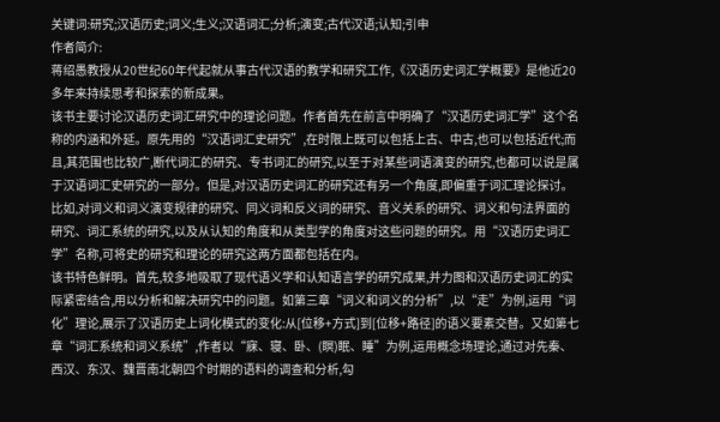关键词:研究;汉语历史;词义;生义;汉语词汇;分析;演变;古代汉语;认知;引申
作者简介:
蒋绍愚教授从20世纪60年代起就从事古代汉语的教学和研究工作,《汉语历史词汇学概要》是他近20多年来持续思考和探索的新成果。
该书主要讨论汉语历史词汇研究中的理论问题。作者首先在前言中明确了“汉语历史词汇学”这个名称的内涵和外延。原先用的“汉语词汇史研究”,在时限上既可以包括上古、中古,也可以包括近代;而且,其范围也比较广,断代词汇的研究、专书词汇的研究,以至于对某些词语演变的研究,也都可以说是属于汉语词汇史研究的一部分。但是,对汉语历史词汇的研究还有另一个角度,即偏重于词汇理论探讨。比如,对词义和词义演变规律的研究、同义词和反义词的研究、音义关系的研究、词义和句法界面的研究、词汇系统的研究,以及从认知的角度和从类型学的角度对这些问题的研究。用“汉语历史词汇学”名称,可将史的研究和理论的研究这两方面都包括在内。
该书特色鲜明。首先,较多地吸取了现代语义学和认知语言学的研究成果,并力图和汉语历史词汇的实际紧密结合,用以分析和解决研究中的问题。如第三章“词义和词义的分析”,以“走”为例,运用“词化”理论,展示了汉语历史上词化模式的变化:从[位移+方式]到[位移+路径]的语义要素交替。又如第七章“词汇系统和词义系统”,作者以“寐、寝、卧、(瞑)眠、睡”为例,运用概念场理论,通过对先秦、西汉、东汉、魏晋南北朝四个时期的语料的调查和分析,勾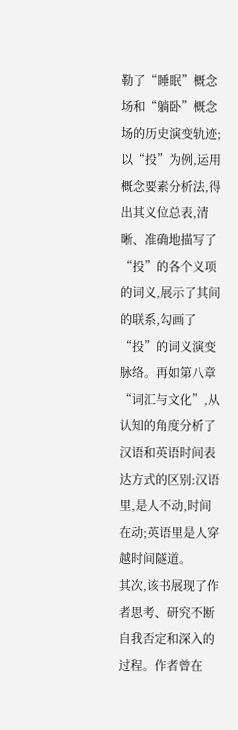勒了“睡眠”概念场和“躺卧”概念场的历史演变轨迹;以“投”为例,运用概念要素分析法,得出其义位总表,清晰、准确地描写了“投”的各个义项的词义,展示了其间的联系,勾画了“投”的词义演变脉络。再如第八章“词汇与文化”,从认知的角度分析了汉语和英语时间表达方式的区别:汉语里,是人不动,时间在动;英语里是人穿越时间隧道。
其次,该书展现了作者思考、研究不断自我否定和深入的过程。作者曾在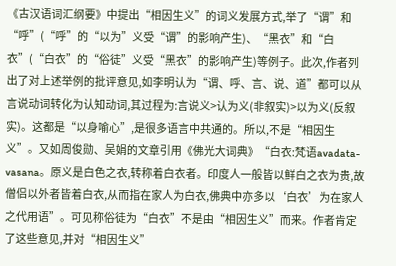《古汉语词汇纲要》中提出“相因生义”的词义发展方式,举了“谓”和“呼”(“呼”的“以为”义受“谓”的影响产生)、“黑衣”和“白衣”(“白衣”的“俗徒”义受“黑衣”的影响产生)等例子。此次,作者列出了对上述举例的批评意见,如李明认为“谓、呼、言、说、道”都可以从言说动词转化为认知动词,其过程为:言说义>认为义(非叙实)>以为义(反叙实)。这都是“以身喻心”,是很多语言中共通的。所以,不是“相因生义”。又如周俊勋、吴娟的文章引用《佛光大词典》“白衣:梵语avadata-vasana。原义是白色之衣,转称着白衣者。印度人一般皆以鲜白之衣为贵,故僧侣以外者皆着白衣,从而指在家人为白衣,佛典中亦多以‘白衣’为在家人之代用语”。可见称俗徒为“白衣”不是由“相因生义”而来。作者肯定了这些意见,并对“相因生义”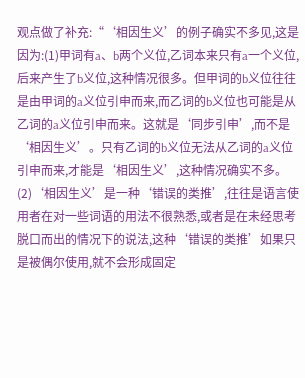观点做了补充:“‘相因生义’的例子确实不多见,这是因为:(1)甲词有a、b两个义位,乙词本来只有a一个义位,后来产生了b义位,这种情况很多。但甲词的b义位往往是由甲词的a义位引申而来,而乙词的b义位也可能是从乙词的a义位引申而来。这就是‘同步引申’,而不是‘相因生义’。只有乙词的b义位无法从乙词的a义位引申而来,才能是‘相因生义’,这种情况确实不多。(2)‘相因生义’是一种‘错误的类推’,往往是语言使用者在对一些词语的用法不很熟悉,或者是在未经思考脱口而出的情况下的说法,这种‘错误的类推’如果只是被偶尔使用,就不会形成固定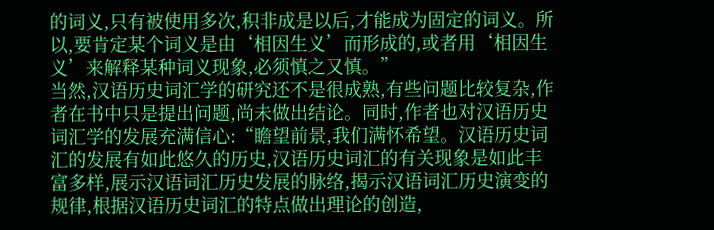的词义,只有被使用多次,积非成是以后,才能成为固定的词义。所以,要肯定某个词义是由‘相因生义’而形成的,或者用‘相因生义’来解释某种词义现象,必须慎之又慎。”
当然,汉语历史词汇学的研究还不是很成熟,有些问题比较复杂,作者在书中只是提出问题,尚未做出结论。同时,作者也对汉语历史词汇学的发展充满信心:“瞻望前景,我们满怀希望。汉语历史词汇的发展有如此悠久的历史,汉语历史词汇的有关现象是如此丰富多样,展示汉语词汇历史发展的脉络,揭示汉语词汇历史演变的规律,根据汉语历史词汇的特点做出理论的创造,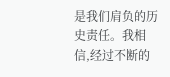是我们肩负的历史责任。我相信,经过不断的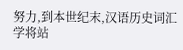努力,到本世纪末,汉语历史词汇学将站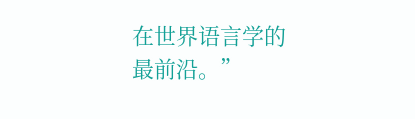在世界语言学的最前沿。”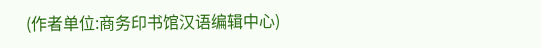(作者单位:商务印书馆汉语编辑中心)